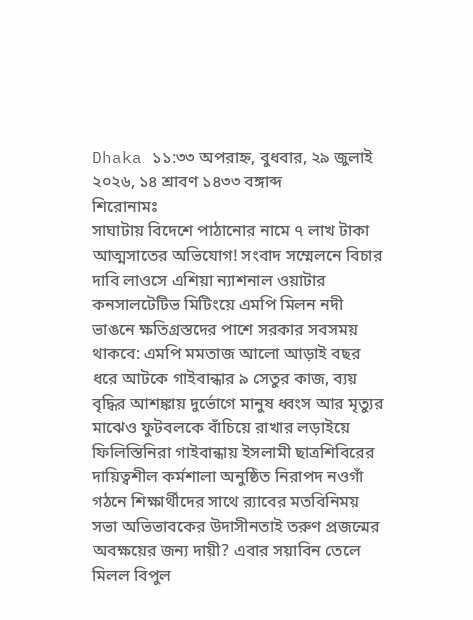Dhaka ১১:৩৩ অপরাহ্ন, বুধবার, ২৯ জুলাই ২০২৬, ১৪ শ্রাবণ ১৪৩৩ বঙ্গাব্দ
শিরোনামঃ
সাঘাটায় বিদেশে পাঠানোর নামে ৭ লাখ টাকা আত্মসাতের অভিযোগ! সংবাদ সম্মেলনে বিচার দাবি লাওসে এশিয়া ন্যাশনাল ওয়াটার কনসালটেটিভ মিটিংয়ে এমপি মিলন নদী ভাঙনে ক্ষতিগ্রস্তদের পাশে সরকার সবসময় থাকবে: এমপি মমতাজ আলো আড়াই বছর ধরে আটকে গাইবান্ধার ৯ সেতুর কাজ, ব্যয় বৃদ্ধির আশঙ্কায় দুর্ভোগে মানুষ ধ্বংস আর মৃত্যুর মাঝেও ফুটবলকে বাঁচিয়ে রাখার লড়াইয়ে ফিলিস্তিনিরা গাইবান্ধায় ইসলামী ছাত্রশিবিরের দায়িত্বশীল কর্মশালা অনুষ্ঠিত নিরাপদ নওগাঁ গঠনে শিক্ষার্থীদের সাথে র‍্যাবের মতবিনিময় সভা অভিভাবকের উদাসীনতাই তরুণ প্রজন্মের অবক্ষয়ের জন্য দায়ী? এবার সয়াবিন তেলে মিলল বিপুল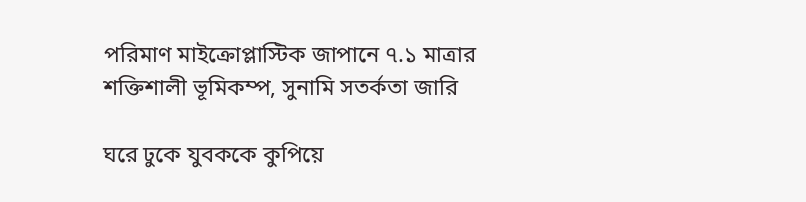পরিমাণ মাইক্রোপ্লাস্টিক জাপানে ৭.১ মাত্রার শক্তিশালী ভূমিকম্প, সুনামি সতর্কতা জারি

ঘরে ঢুকে যুবককে কুপিয়ে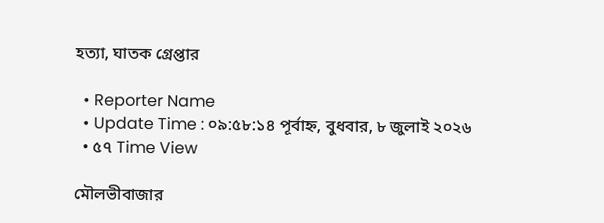হত্যা, ঘাতক গ্রেপ্তার

  • Reporter Name
  • Update Time : ০৯:৫৮:১৪ পূর্বাহ্ন, বুধবার, ৮ জুলাই ২০২৬
  • ৫৭ Time View

মৌলভীবাজার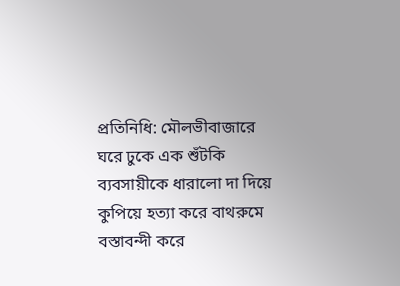প্রতিনিধি: মৌলভীবাজারে ঘরে ঢুকে এক শুঁটকি ব্যবসায়ীকে ধারালো দা দিয়ে কুপিয়ে হত্যা করে বাথরুমে বস্তাবন্দী করে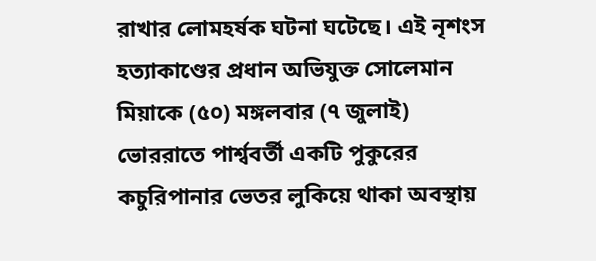রাখার লোমহর্ষক ঘটনা ঘটেছে। এই নৃশংস হত্যাকাণ্ডের প্রধান অভিযুক্ত সোলেমান মিয়াকে (৫০) মঙ্গলবার (৭ জুলাই) ভোররাতে পার্শ্ববর্তী একটি পুকুরের কচুরিপানার ভেতর লুকিয়ে থাকা অবস্থায়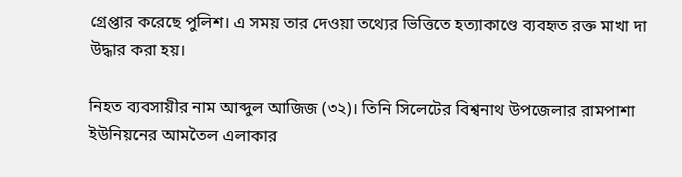গ্রেপ্তার করেছে পুলিশ। এ সময় তার দেওয়া তথ্যের ভিত্তিতে হত্যাকাণ্ডে ব্যবহৃত রক্ত মাখা দা উদ্ধার করা হয়।

নিহত ব্যবসায়ীর নাম আব্দুল আজিজ (৩২)। তিনি সিলেটের বিশ্বনাথ উপজেলার রামপাশা ইউনিয়নের আমতৈল এলাকার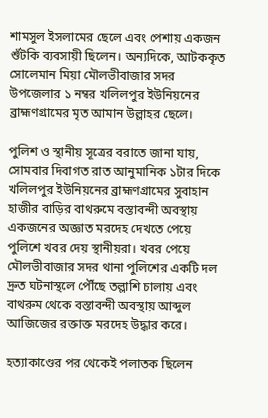শামসুল ইসলামের ছেলে এবং পেশায় একজন শুঁটকি ব্যবসায়ী ছিলেন। অন্যদিকে, আটককৃত সোলেমান মিয়া মৌলভীবাজার সদর উপজেলার ১ নম্বর খলিলপুর ইউনিয়নের ব্রাহ্মণগ্রামের মৃত আমান উল্লাহর ছেলে।

পুলিশ ও স্থানীয় সূত্রের বরাতে জানা যায়, সোমবার দিবাগত রাত আনুমানিক ১টার দিকে খলিলপুর ইউনিয়নের ব্রাহ্মণগ্রামের সুবাহান হাজীর বাড়ির বাথরুমে বস্তাবন্দী অবস্থায় একজনের অজ্ঞাত মরদেহ দেখতে পেয়ে পুলিশে খবর দেয় স্থানীয়রা। খবর পেয়ে মৌলভীবাজার সদর থানা পুলিশের একটি দল দ্রুত ঘটনাস্থলে পৌঁছে তল্লাশি চালায় এবং বাথরুম থেকে বস্তাবন্দী অবস্থায় আব্দুল আজিজের রক্তাক্ত মরদেহ উদ্ধার করে।

হত্যাকাণ্ডের পর থেকেই পলাতক ছিলেন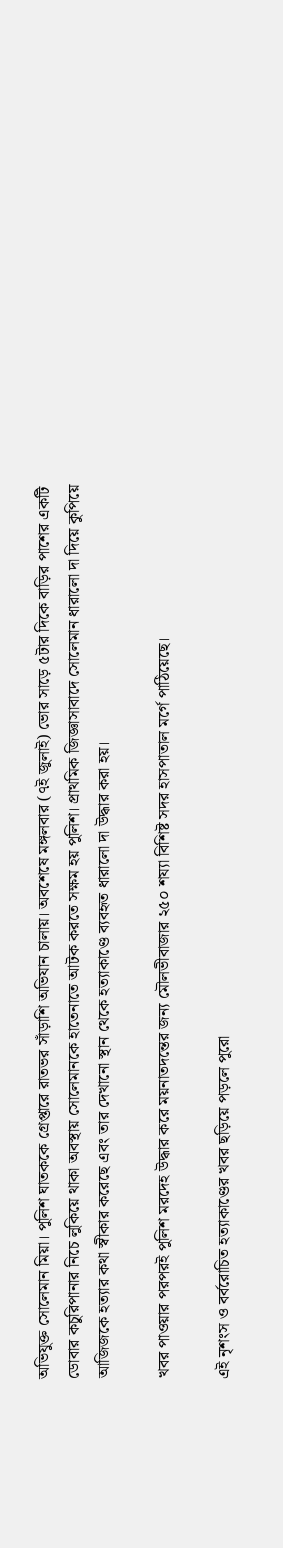অভিযুক্ত সোলেমান মিয়া। পুলিশ ঘাতককে গ্রেপ্তারে রাতভর সাঁড়াশি অভিযান চালায়। অবশেষে মঙ্গলবার (৭ই জুলাই) ভোর সাড়ে ৫টার দিকে বাড়ির পাশের একটি ডোবার কচুরিপানার নিচে লুকিয়ে থাকা অবস্থায় সোলেমানকে হাতেনাতে আটক করতে সক্ষম হয় পুলিশ। প্রাথমিক জিজ্ঞাসাবাদে সোলেমান ধারালো দা দিয়ে কুপিয়ে আজিজকে হত্যার কথা স্বীকার করেছে এবং তার দেখানো স্থান থেকে হত্যাকাণ্ডে ব্যবহৃত ধারালো দা উদ্ধার করা হয়।

খবর পাওয়ার পরপরই পুলিশ মরদেহ উদ্ধার করে ময়নাতদন্তের জন্য মৌলভীবাজার ২৫০ শয্যা বিশিষ্ট সদর হাসপাতাল মর্গে পাঠিয়েছে।

এই নৃশংস ও বর্বরোচিত হত্যাকাণ্ডের খবর ছড়িয়ে পড়লে পুরো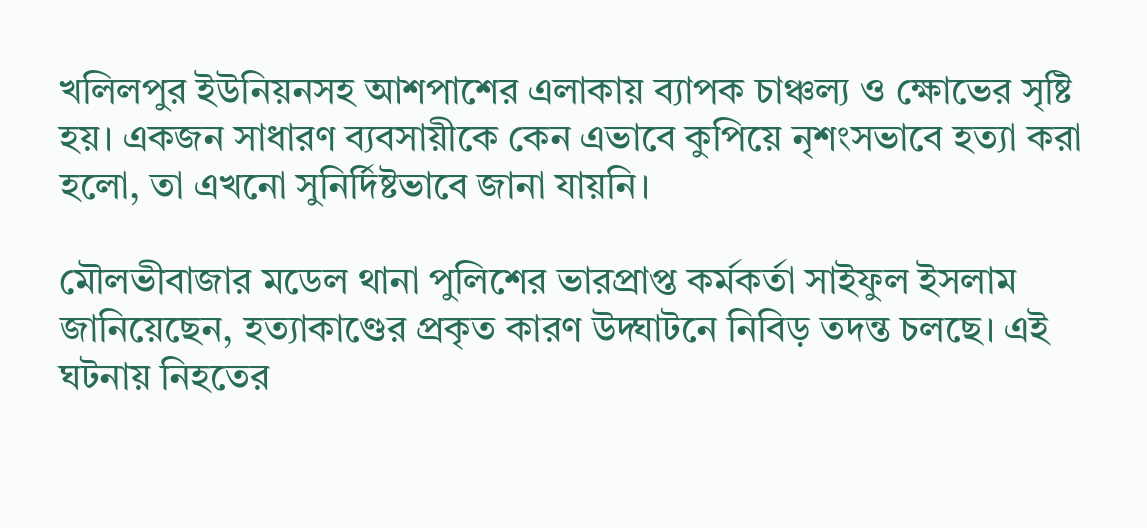খলিলপুর ইউনিয়নসহ আশপাশের এলাকায় ব্যাপক চাঞ্চল্য ও ক্ষোভের সৃষ্টি হয়। একজন সাধারণ ব্যবসায়ীকে কেন এভাবে কুপিয়ে নৃশংসভাবে হত্যা করা হলো, তা এখনো সুনির্দিষ্টভাবে জানা যায়নি।

মৌলভীবাজার মডেল থানা পুলিশের ভারপ্রাপ্ত কর্মকর্তা সাইফুল ইসলাম জানিয়েছেন, হত্যাকাণ্ডের প্রকৃত কারণ উদ্ঘাটনে নিবিড় তদন্ত চলছে। এই ঘটনায় নিহতের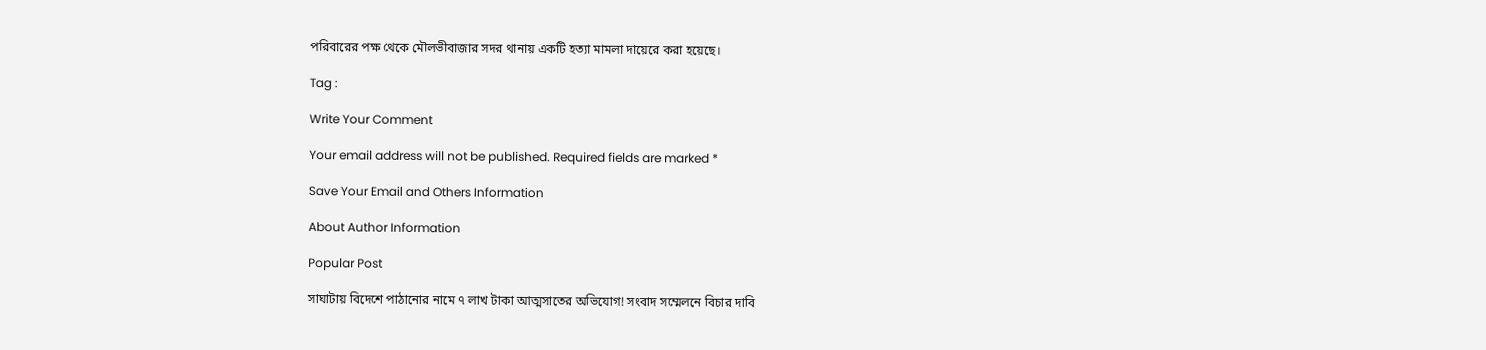পরিবারের পক্ষ থেকে মৌলভীবাজার সদর থানায় একটি হত্যা মামলা দায়েরে করা হয়েছে।

Tag :

Write Your Comment

Your email address will not be published. Required fields are marked *

Save Your Email and Others Information

About Author Information

Popular Post

সাঘাটায় বিদেশে পাঠানোর নামে ৭ লাখ টাকা আত্মসাতের অভিযোগ! সংবাদ সম্মেলনে বিচার দাবি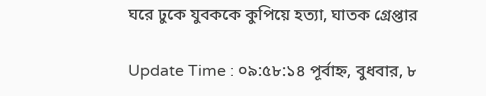ঘরে ঢুকে যুবককে কুপিয়ে হত্যা, ঘাতক গ্রেপ্তার

Update Time : ০৯:৫৮:১৪ পূর্বাহ্ন, বুধবার, ৮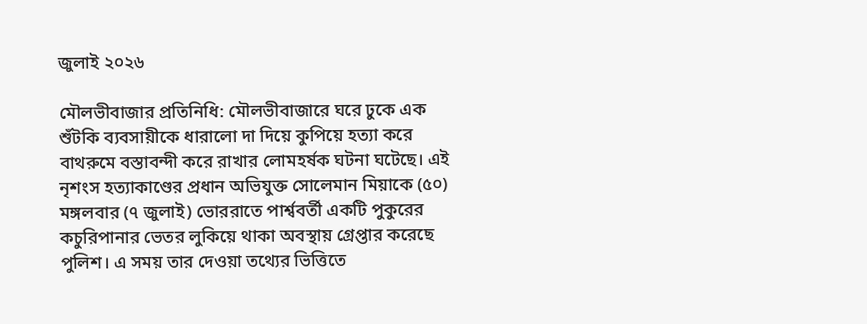জুলাই ২০২৬

মৌলভীবাজার প্রতিনিধি: মৌলভীবাজারে ঘরে ঢুকে এক শুঁটকি ব্যবসায়ীকে ধারালো দা দিয়ে কুপিয়ে হত্যা করে বাথরুমে বস্তাবন্দী করে রাখার লোমহর্ষক ঘটনা ঘটেছে। এই নৃশংস হত্যাকাণ্ডের প্রধান অভিযুক্ত সোলেমান মিয়াকে (৫০) মঙ্গলবার (৭ জুলাই) ভোররাতে পার্শ্ববর্তী একটি পুকুরের কচুরিপানার ভেতর লুকিয়ে থাকা অবস্থায় গ্রেপ্তার করেছে পুলিশ। এ সময় তার দেওয়া তথ্যের ভিত্তিতে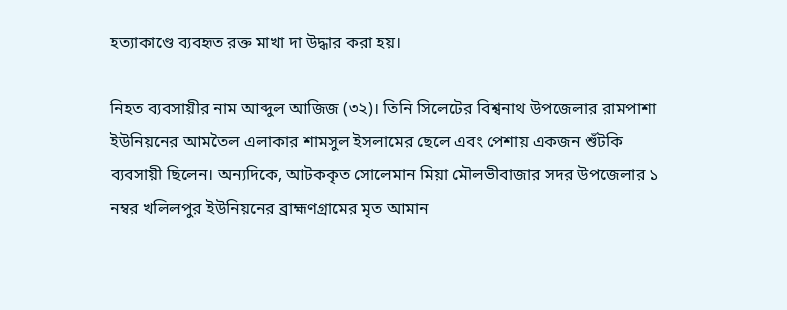হত্যাকাণ্ডে ব্যবহৃত রক্ত মাখা দা উদ্ধার করা হয়।

নিহত ব্যবসায়ীর নাম আব্দুল আজিজ (৩২)। তিনি সিলেটের বিশ্বনাথ উপজেলার রামপাশা ইউনিয়নের আমতৈল এলাকার শামসুল ইসলামের ছেলে এবং পেশায় একজন শুঁটকি ব্যবসায়ী ছিলেন। অন্যদিকে, আটককৃত সোলেমান মিয়া মৌলভীবাজার সদর উপজেলার ১ নম্বর খলিলপুর ইউনিয়নের ব্রাহ্মণগ্রামের মৃত আমান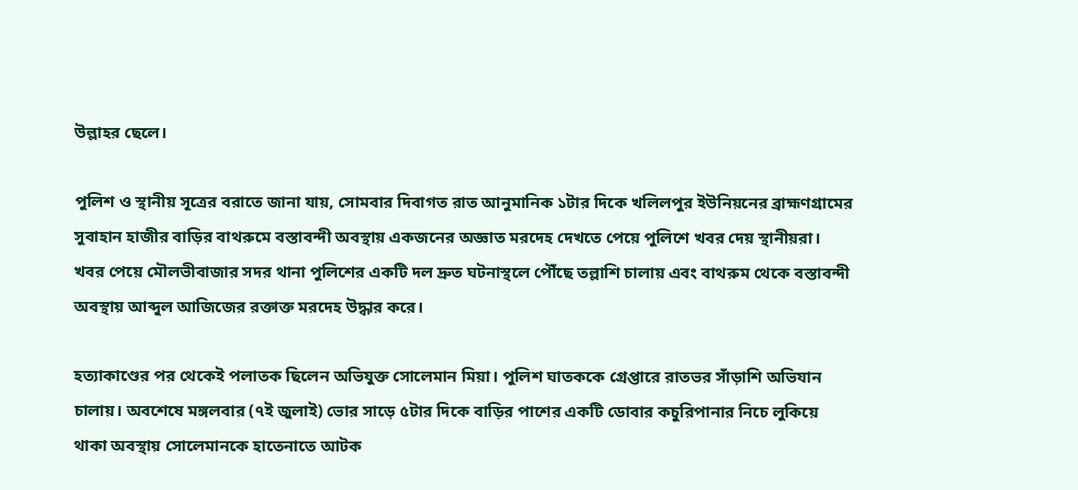উল্লাহর ছেলে।

পুলিশ ও স্থানীয় সূত্রের বরাতে জানা যায়, সোমবার দিবাগত রাত আনুমানিক ১টার দিকে খলিলপুর ইউনিয়নের ব্রাহ্মণগ্রামের সুবাহান হাজীর বাড়ির বাথরুমে বস্তাবন্দী অবস্থায় একজনের অজ্ঞাত মরদেহ দেখতে পেয়ে পুলিশে খবর দেয় স্থানীয়রা। খবর পেয়ে মৌলভীবাজার সদর থানা পুলিশের একটি দল দ্রুত ঘটনাস্থলে পৌঁছে তল্লাশি চালায় এবং বাথরুম থেকে বস্তাবন্দী অবস্থায় আব্দুল আজিজের রক্তাক্ত মরদেহ উদ্ধার করে।

হত্যাকাণ্ডের পর থেকেই পলাতক ছিলেন অভিযুক্ত সোলেমান মিয়া। পুলিশ ঘাতককে গ্রেপ্তারে রাতভর সাঁড়াশি অভিযান চালায়। অবশেষে মঙ্গলবার (৭ই জুলাই) ভোর সাড়ে ৫টার দিকে বাড়ির পাশের একটি ডোবার কচুরিপানার নিচে লুকিয়ে থাকা অবস্থায় সোলেমানকে হাতেনাতে আটক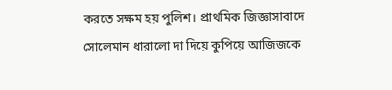করতে সক্ষম হয় পুলিশ। প্রাথমিক জিজ্ঞাসাবাদে সোলেমান ধারালো দা দিয়ে কুপিয়ে আজিজকে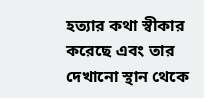হত্যার কথা স্বীকার করেছে এবং তার দেখানো স্থান থেকে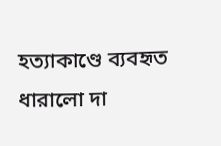হত্যাকাণ্ডে ব্যবহৃত ধারালো দা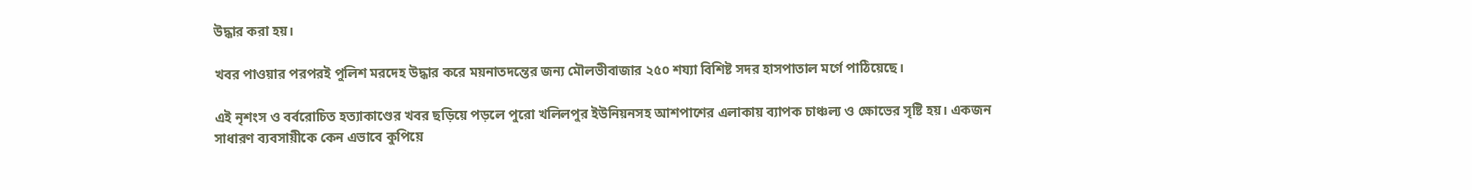উদ্ধার করা হয়।

খবর পাওয়ার পরপরই পুলিশ মরদেহ উদ্ধার করে ময়নাতদন্তের জন্য মৌলভীবাজার ২৫০ শয্যা বিশিষ্ট সদর হাসপাতাল মর্গে পাঠিয়েছে।

এই নৃশংস ও বর্বরোচিত হত্যাকাণ্ডের খবর ছড়িয়ে পড়লে পুরো খলিলপুর ইউনিয়নসহ আশপাশের এলাকায় ব্যাপক চাঞ্চল্য ও ক্ষোভের সৃষ্টি হয়। একজন সাধারণ ব্যবসায়ীকে কেন এভাবে কুপিয়ে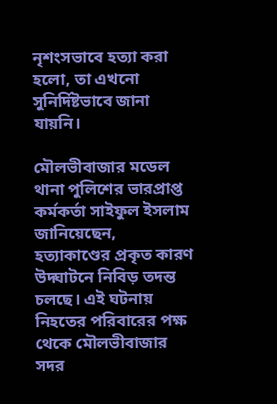নৃশংসভাবে হত্যা করা হলো, তা এখনো সুনির্দিষ্টভাবে জানা যায়নি।

মৌলভীবাজার মডেল থানা পুলিশের ভারপ্রাপ্ত কর্মকর্তা সাইফুল ইসলাম জানিয়েছেন, হত্যাকাণ্ডের প্রকৃত কারণ উদ্ঘাটনে নিবিড় তদন্ত চলছে। এই ঘটনায় নিহতের পরিবারের পক্ষ থেকে মৌলভীবাজার সদর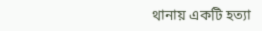থানায় একটি হত্যা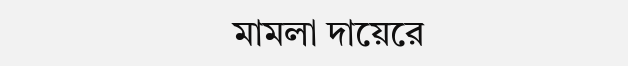মামলা দায়েরে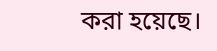করা হয়েছে।